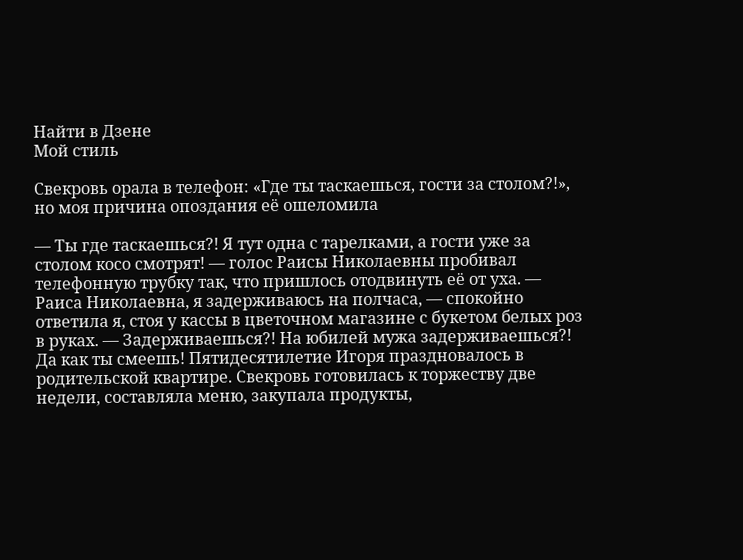Найти в Дзене
Мой стиль

Свекровь орала в телефон: «Где ты таскаешься, гости за столом?!», но моя причина опоздания её ошеломила

— Ты где таскаешься?! Я тут одна с тарелками, а гости уже за столом косо смотрят! — голос Раисы Николаевны пробивал телефонную трубку так, что пришлось отодвинуть её от уха. — Раиса Николаевна, я задерживаюсь на полчаса, — спокойно ответила я, стоя у кассы в цветочном магазине с букетом белых роз в руках. — Задерживаешься?! На юбилей мужа задерживаешься?! Да как ты смеешь! Пятидесятилетие Игоря праздновалось в родительской квартире. Свекровь готовилась к торжеству две недели, составляла меню, закупала продукты,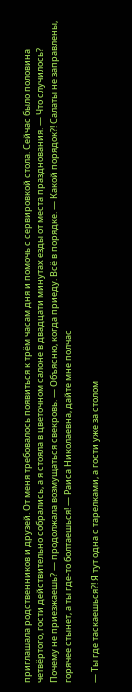приглашала родственников и друзей. От меня требовалось появиться к трём часам дня и помочь с сервировкой стола. Сейчас было половина четвёртого, гости действительно собрались, а я стояла в цветочном салоне в двадцати минутах езды от места празднования. — Что случилось? Почему не приезжаешь? — продолжала возмущаться свекровь. — Объясню, когда приеду. Всё в порядке. — Какой порядок?! Салаты не заправлены, горячее стынет, а ты где-то болтаешься! — Раиса Николаевна, дайте мне полчас

— Ты где таскаешься?! Я тут одна с тарелками, а гости уже за столом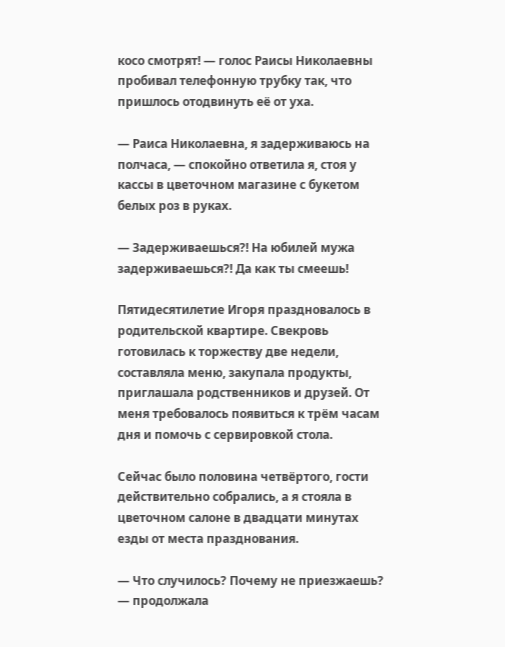косо смотрят! — голос Раисы Николаевны пробивал телефонную трубку так, что пришлось отодвинуть её от уха.

— Раиса Николаевна, я задерживаюсь на полчаса, — спокойно ответила я, стоя у кассы в цветочном магазине с букетом белых роз в руках.

— Задерживаешься?! На юбилей мужа задерживаешься?! Да как ты смеешь!

Пятидесятилетие Игоря праздновалось в родительской квартире. Свекровь готовилась к торжеству две недели, составляла меню, закупала продукты, приглашала родственников и друзей. От меня требовалось появиться к трём часам дня и помочь с сервировкой стола.

Сейчас было половина четвёртого, гости действительно собрались, а я стояла в цветочном салоне в двадцати минутах езды от места празднования.

— Что случилось? Почему не приезжаешь? — продолжала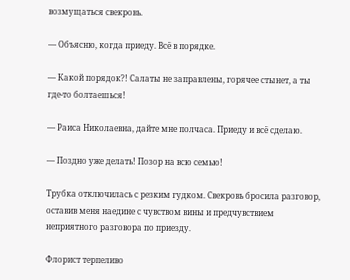возмущаться свекровь.

— Объясню, когда приеду. Всё в порядке.

— Какой порядок?! Салаты не заправлены, горячее стынет, а ты где-то болтаешься!

— Раиса Николаевна, дайте мне полчаса. Приеду и всё сделаю.

— Поздно уже делать! Позор на всю семью!

Трубка отключилась с резким гудком. Свекровь бросила разговор, оставив меня наедине с чувством вины и предчувствием неприятного разговора по приезду.

Флорист терпеливо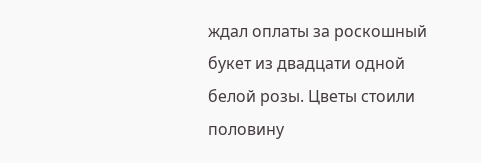ждал оплаты за роскошный букет из двадцати одной белой розы. Цветы стоили половину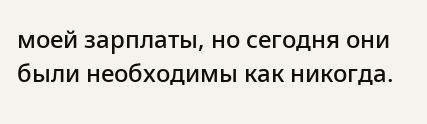моей зарплаты, но сегодня они были необходимы как никогда.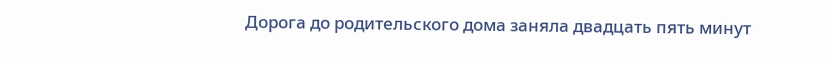Дорога до родительского дома заняла двадцать пять минут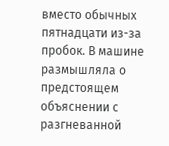вместо обычных пятнадцати из-за пробок. В машине размышляла о предстоящем объяснении с разгневанной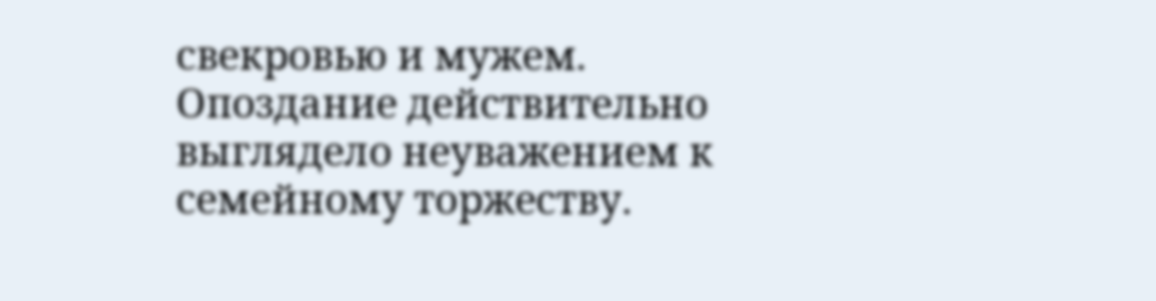свекровью и мужем. Опоздание действительно выглядело неуважением к семейному торжеству.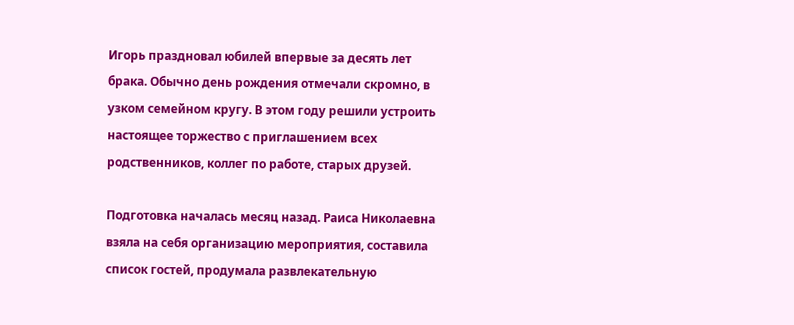Игорь праздновал юбилей впервые за десять лет брака. Обычно день рождения отмечали скромно, в узком семейном кругу. В этом году решили устроить настоящее торжество с приглашением всех родственников, коллег по работе, старых друзей.

Подготовка началась месяц назад. Раиса Николаевна взяла на себя организацию мероприятия, составила список гостей, продумала развлекательную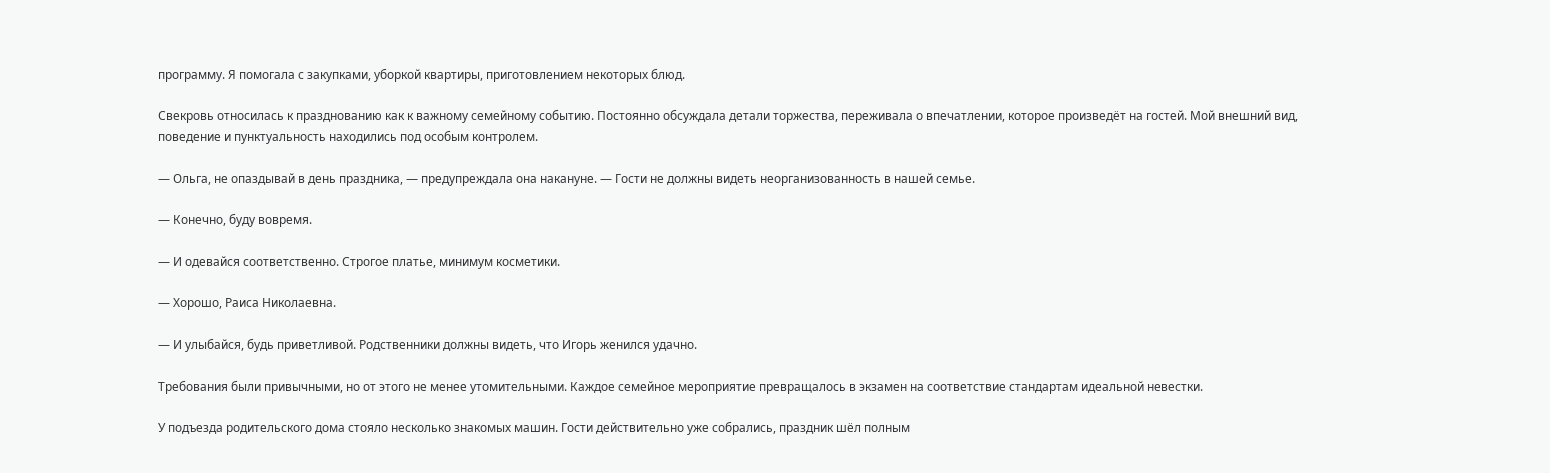программу. Я помогала с закупками, уборкой квартиры, приготовлением некоторых блюд.

Свекровь относилась к празднованию как к важному семейному событию. Постоянно обсуждала детали торжества, переживала о впечатлении, которое произведёт на гостей. Мой внешний вид, поведение и пунктуальность находились под особым контролем.

— Ольга, не опаздывай в день праздника, — предупреждала она накануне. — Гости не должны видеть неорганизованность в нашей семье.

— Конечно, буду вовремя.

— И одевайся соответственно. Строгое платье, минимум косметики.

— Хорошо, Раиса Николаевна.

— И улыбайся, будь приветливой. Родственники должны видеть, что Игорь женился удачно.

Требования были привычными, но от этого не менее утомительными. Каждое семейное мероприятие превращалось в экзамен на соответствие стандартам идеальной невестки.

У подъезда родительского дома стояло несколько знакомых машин. Гости действительно уже собрались, праздник шёл полным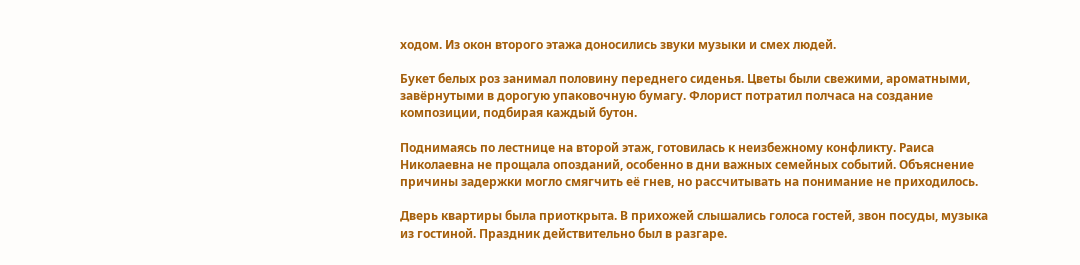ходом. Из окон второго этажа доносились звуки музыки и смех людей.

Букет белых роз занимал половину переднего сиденья. Цветы были свежими, ароматными, завёрнутыми в дорогую упаковочную бумагу. Флорист потратил полчаса на создание композиции, подбирая каждый бутон.

Поднимаясь по лестнице на второй этаж, готовилась к неизбежному конфликту. Раиса Николаевна не прощала опозданий, особенно в дни важных семейных событий. Объяснение причины задержки могло смягчить её гнев, но рассчитывать на понимание не приходилось.

Дверь квартиры была приоткрыта. В прихожей слышались голоса гостей, звон посуды, музыка из гостиной. Праздник действительно был в разгаре.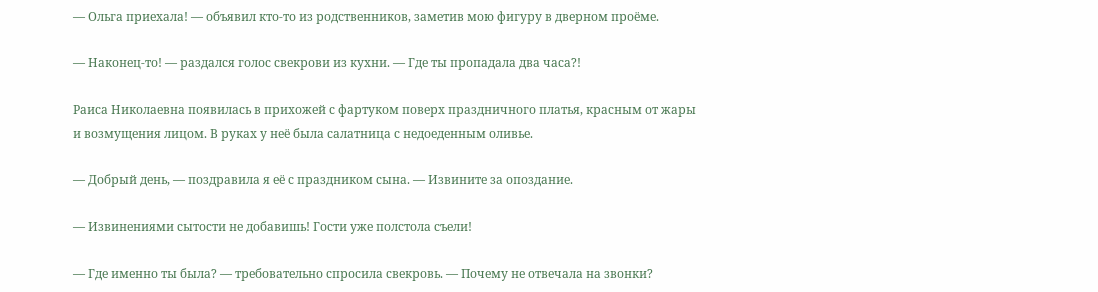— Ольга приехала! — объявил кто-то из родственников, заметив мою фигуру в дверном проёме.

— Наконец-то! — раздался голос свекрови из кухни. — Где ты пропадала два часа?!

Раиса Николаевна появилась в прихожей с фартуком поверх праздничного платья, красным от жары и возмущения лицом. В руках у неё была салатница с недоеденным оливье.

— Добрый день, — поздравила я её с праздником сына. — Извините за опоздание.

— Извинениями сытости не добавишь! Гости уже полстола съели!

— Где именно ты была? — требовательно спросила свекровь. — Почему не отвечала на звонки?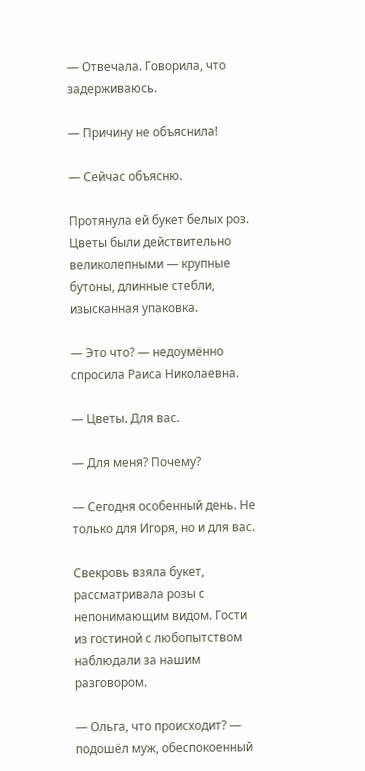— Отвечала. Говорила, что задерживаюсь.

— Причину не объяснила!

— Сейчас объясню.

Протянула ей букет белых роз. Цветы были действительно великолепными — крупные бутоны, длинные стебли, изысканная упаковка.

— Это что? — недоумённо спросила Раиса Николаевна.

— Цветы. Для вас.

— Для меня? Почему?

— Сегодня особенный день. Не только для Игоря, но и для вас.

Свекровь взяла букет, рассматривала розы с непонимающим видом. Гости из гостиной с любопытством наблюдали за нашим разговором.

— Ольга, что происходит? — подошёл муж, обеспокоенный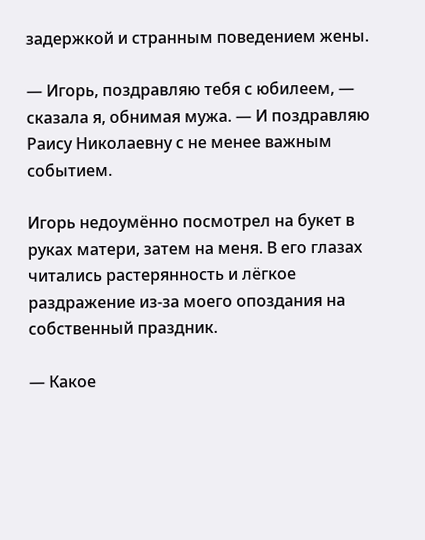задержкой и странным поведением жены.

— Игорь, поздравляю тебя с юбилеем, — сказала я, обнимая мужа. — И поздравляю Раису Николаевну с не менее важным событием.

Игорь недоумённо посмотрел на букет в руках матери, затем на меня. В его глазах читались растерянность и лёгкое раздражение из-за моего опоздания на собственный праздник.

— Какое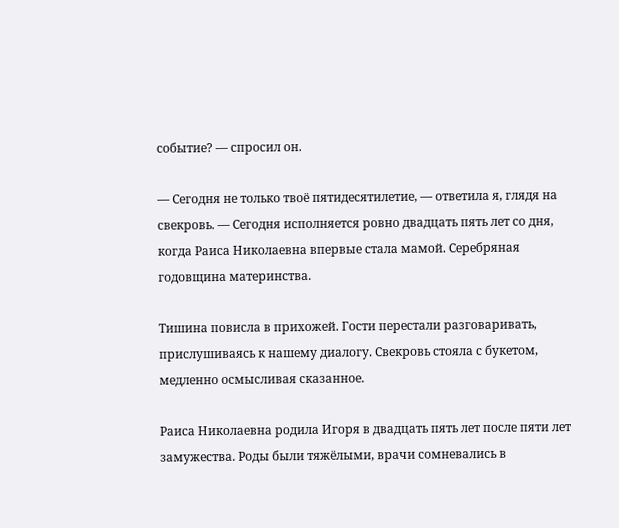событие? — спросил он.

— Сегодня не только твоё пятидесятилетие, — ответила я, глядя на свекровь. — Сегодня исполняется ровно двадцать пять лет со дня, когда Раиса Николаевна впервые стала мамой. Серебряная годовщина материнства.

Тишина повисла в прихожей. Гости перестали разговаривать, прислушиваясь к нашему диалогу. Свекровь стояла с букетом, медленно осмысливая сказанное.

Раиса Николаевна родила Игоря в двадцать пять лет после пяти лет замужества. Роды были тяжёлыми, врачи сомневались в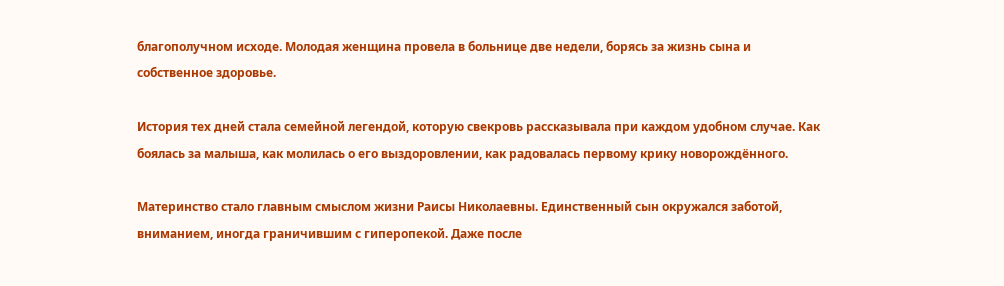благополучном исходе. Молодая женщина провела в больнице две недели, борясь за жизнь сына и собственное здоровье.

История тех дней стала семейной легендой, которую свекровь рассказывала при каждом удобном случае. Как боялась за малыша, как молилась о его выздоровлении, как радовалась первому крику новорождённого.

Материнство стало главным смыслом жизни Раисы Николаевны. Единственный сын окружался заботой, вниманием, иногда граничившим с гиперопекой. Даже после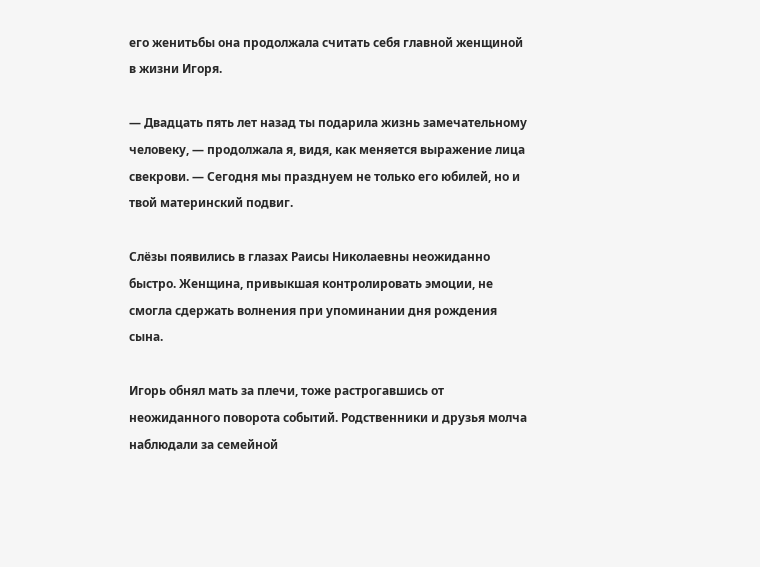его женитьбы она продолжала считать себя главной женщиной в жизни Игоря.

— Двадцать пять лет назад ты подарила жизнь замечательному человеку, — продолжала я, видя, как меняется выражение лица свекрови. — Сегодня мы празднуем не только его юбилей, но и твой материнский подвиг.

Слёзы появились в глазах Раисы Николаевны неожиданно быстро. Женщина, привыкшая контролировать эмоции, не смогла сдержать волнения при упоминании дня рождения сына.

Игорь обнял мать за плечи, тоже растрогавшись от неожиданного поворота событий. Родственники и друзья молча наблюдали за семейной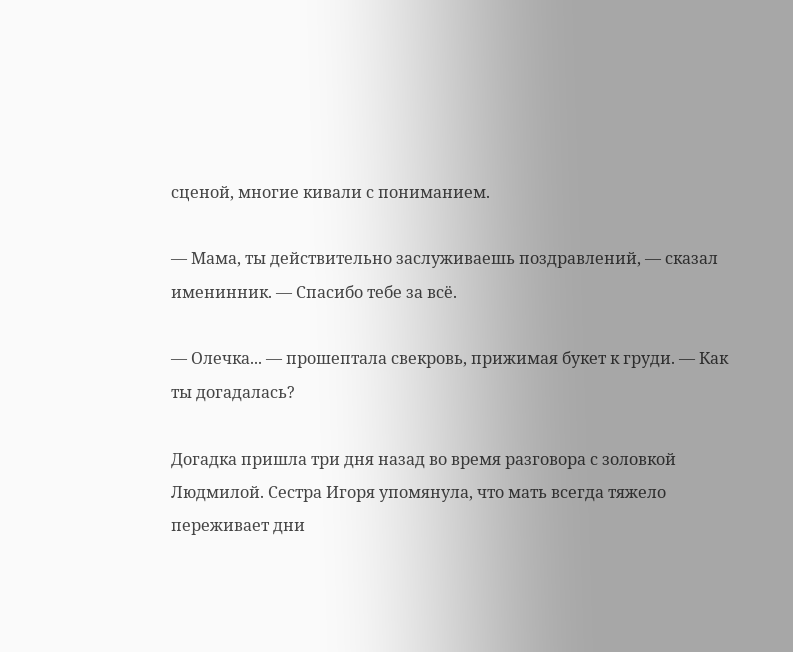сценой, многие кивали с пониманием.

— Мама, ты действительно заслуживаешь поздравлений, — сказал именинник. — Спасибо тебе за всё.

— Олечка... — прошептала свекровь, прижимая букет к груди. — Как ты догадалась?

Догадка пришла три дня назад во время разговора с золовкой Людмилой. Сестра Игоря упомянула, что мать всегда тяжело переживает дни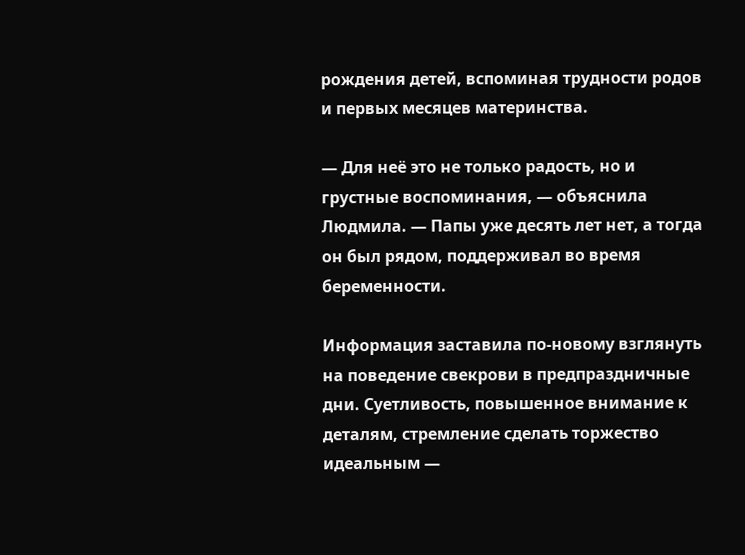рождения детей, вспоминая трудности родов и первых месяцев материнства.

— Для неё это не только радость, но и грустные воспоминания, — объяснила Людмила. — Папы уже десять лет нет, а тогда он был рядом, поддерживал во время беременности.

Информация заставила по-новому взглянуть на поведение свекрови в предпраздничные дни. Суетливость, повышенное внимание к деталям, стремление сделать торжество идеальным —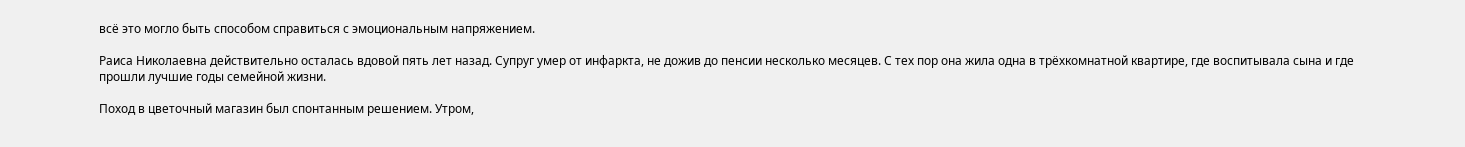всё это могло быть способом справиться с эмоциональным напряжением.

Раиса Николаевна действительно осталась вдовой пять лет назад. Супруг умер от инфаркта, не дожив до пенсии несколько месяцев. С тех пор она жила одна в трёхкомнатной квартире, где воспитывала сына и где прошли лучшие годы семейной жизни.

Поход в цветочный магазин был спонтанным решением. Утром,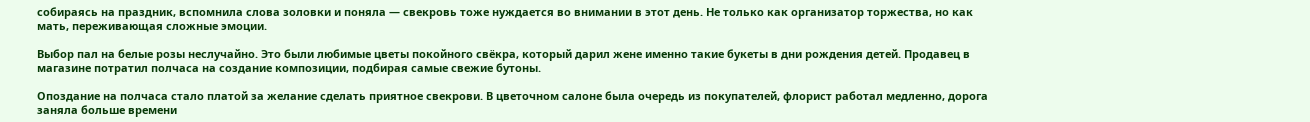собираясь на праздник, вспомнила слова золовки и поняла — свекровь тоже нуждается во внимании в этот день. Не только как организатор торжества, но как мать, переживающая сложные эмоции.

Выбор пал на белые розы неслучайно. Это были любимые цветы покойного свёкра, который дарил жене именно такие букеты в дни рождения детей. Продавец в магазине потратил полчаса на создание композиции, подбирая самые свежие бутоны.

Опоздание на полчаса стало платой за желание сделать приятное свекрови. В цветочном салоне была очередь из покупателей, флорист работал медленно, дорога заняла больше времени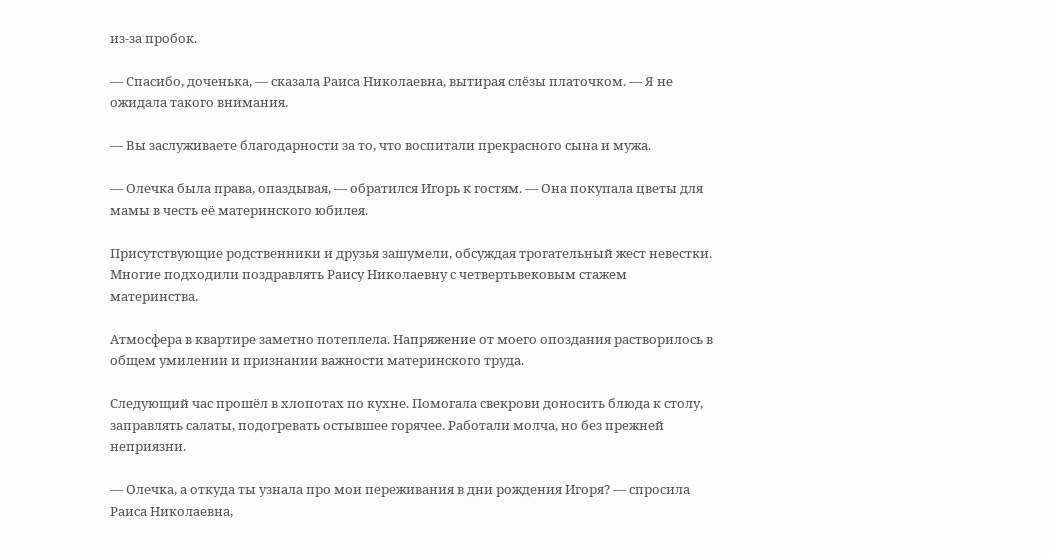из-за пробок.

— Спасибо, доченька, — сказала Раиса Николаевна, вытирая слёзы платочком. — Я не ожидала такого внимания.

— Вы заслуживаете благодарности за то, что воспитали прекрасного сына и мужа.

— Олечка была права, опаздывая, — обратился Игорь к гостям. — Она покупала цветы для мамы в честь её материнского юбилея.

Присутствующие родственники и друзья зашумели, обсуждая трогательный жест невестки. Многие подходили поздравлять Раису Николаевну с четвертьвековым стажем материнства.

Атмосфера в квартире заметно потеплела. Напряжение от моего опоздания растворилось в общем умилении и признании важности материнского труда.

Следующий час прошёл в хлопотах по кухне. Помогала свекрови доносить блюда к столу, заправлять салаты, подогревать остывшее горячее. Работали молча, но без прежней неприязни.

— Олечка, а откуда ты узнала про мои переживания в дни рождения Игоря? — спросила Раиса Николаевна,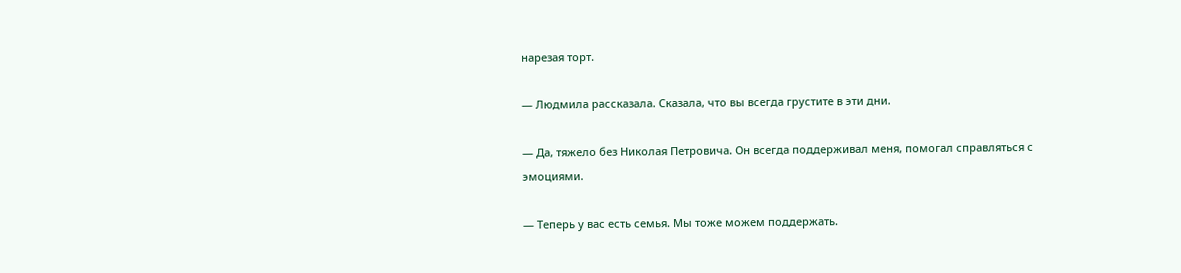нарезая торт.

— Людмила рассказала. Сказала, что вы всегда грустите в эти дни.

— Да, тяжело без Николая Петровича. Он всегда поддерживал меня, помогал справляться с эмоциями.

— Теперь у вас есть семья. Мы тоже можем поддержать.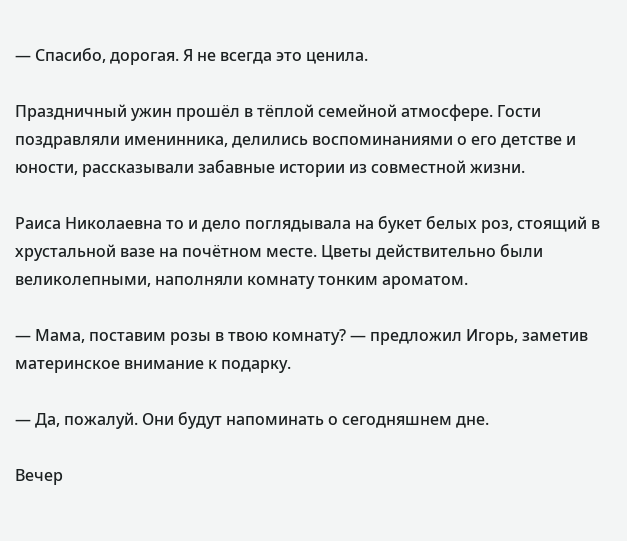— Спасибо, дорогая. Я не всегда это ценила.

Праздничный ужин прошёл в тёплой семейной атмосфере. Гости поздравляли именинника, делились воспоминаниями о его детстве и юности, рассказывали забавные истории из совместной жизни.

Раиса Николаевна то и дело поглядывала на букет белых роз, стоящий в хрустальной вазе на почётном месте. Цветы действительно были великолепными, наполняли комнату тонким ароматом.

— Мама, поставим розы в твою комнату? — предложил Игорь, заметив материнское внимание к подарку.

— Да, пожалуй. Они будут напоминать о сегодняшнем дне.

Вечер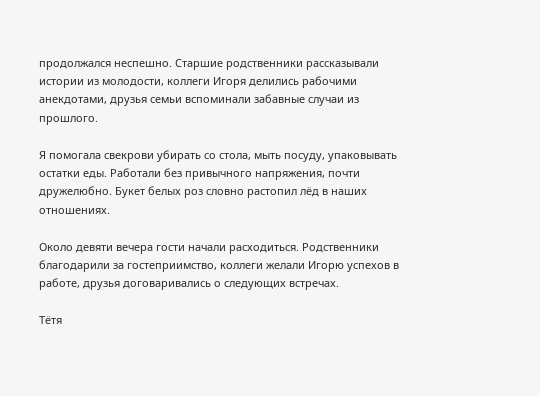продолжался неспешно. Старшие родственники рассказывали истории из молодости, коллеги Игоря делились рабочими анекдотами, друзья семьи вспоминали забавные случаи из прошлого.

Я помогала свекрови убирать со стола, мыть посуду, упаковывать остатки еды. Работали без привычного напряжения, почти дружелюбно. Букет белых роз словно растопил лёд в наших отношениях.

Около девяти вечера гости начали расходиться. Родственники благодарили за гостеприимство, коллеги желали Игорю успехов в работе, друзья договаривались о следующих встречах.

Тётя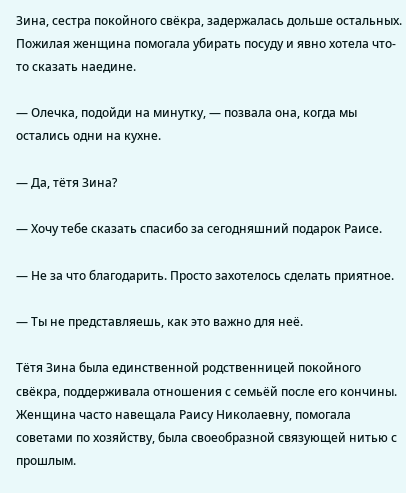Зина, сестра покойного свёкра, задержалась дольше остальных. Пожилая женщина помогала убирать посуду и явно хотела что-то сказать наедине.

— Олечка, подойди на минутку, — позвала она, когда мы остались одни на кухне.

— Да, тётя Зина?

— Хочу тебе сказать спасибо за сегодняшний подарок Раисе.

— Не за что благодарить. Просто захотелось сделать приятное.

— Ты не представляешь, как это важно для неё.

Тётя Зина была единственной родственницей покойного свёкра, поддерживала отношения с семьёй после его кончины. Женщина часто навещала Раису Николаевну, помогала советами по хозяйству, была своеобразной связующей нитью с прошлым.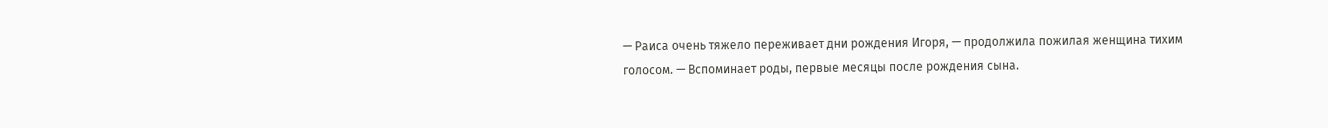— Раиса очень тяжело переживает дни рождения Игоря, — продолжила пожилая женщина тихим голосом. — Вспоминает роды, первые месяцы после рождения сына.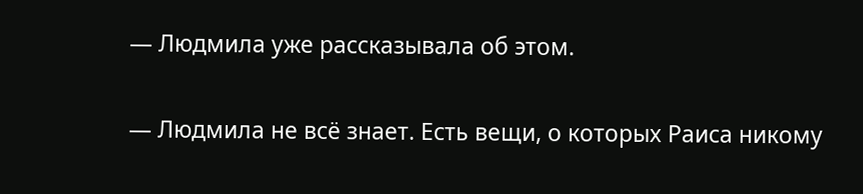— Людмила уже рассказывала об этом.

— Людмила не всё знает. Есть вещи, о которых Раиса никому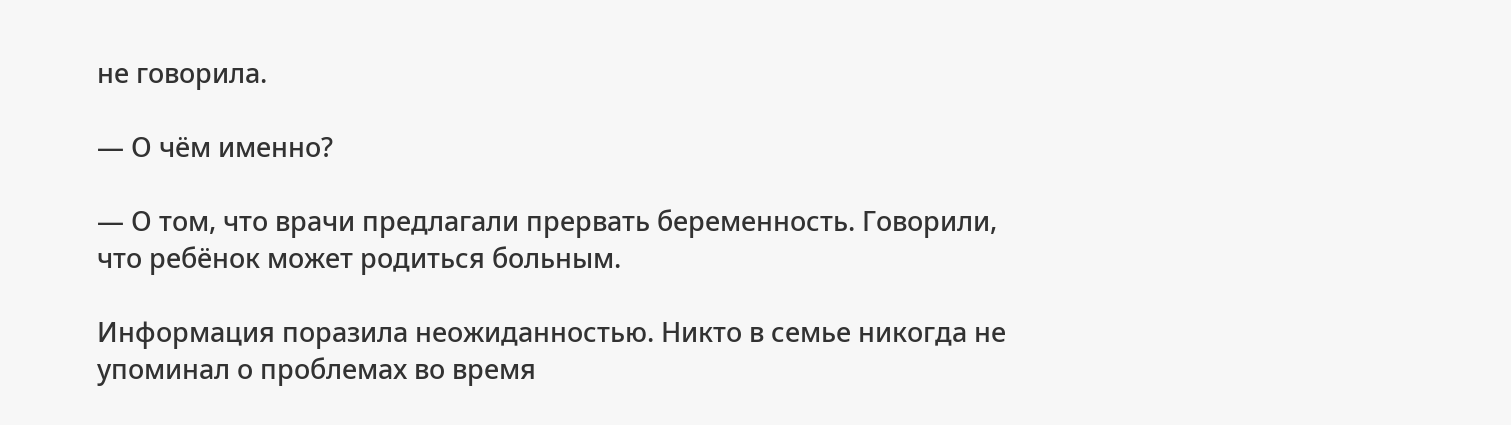не говорила.

— О чём именно?

— О том, что врачи предлагали прервать беременность. Говорили, что ребёнок может родиться больным.

Информация поразила неожиданностью. Никто в семье никогда не упоминал о проблемах во время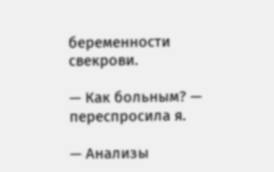беременности свекрови.

— Как больным? — переспросила я.

— Анализы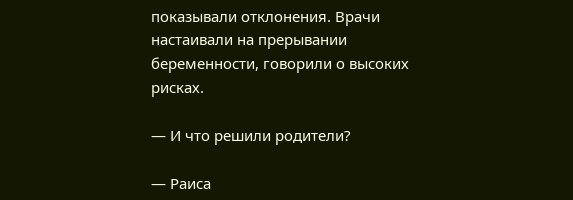показывали отклонения. Врачи настаивали на прерывании беременности, говорили о высоких рисках.

— И что решили родители?

— Раиса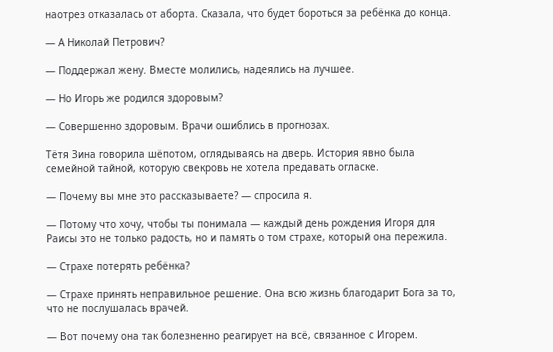наотрез отказалась от аборта. Сказала, что будет бороться за ребёнка до конца.

— А Николай Петрович?

— Поддержал жену. Вместе молились, надеялись на лучшее.

— Но Игорь же родился здоровым?

— Совершенно здоровым. Врачи ошиблись в прогнозах.

Тётя Зина говорила шёпотом, оглядываясь на дверь. История явно была семейной тайной, которую свекровь не хотела предавать огласке.

— Почему вы мне это рассказываете? — спросила я.

— Потому что хочу, чтобы ты понимала — каждый день рождения Игоря для Раисы это не только радость, но и память о том страхе, который она пережила.

— Страхе потерять ребёнка?

— Страхе принять неправильное решение. Она всю жизнь благодарит Бога за то, что не послушалась врачей.

— Вот почему она так болезненно реагирует на всё, связанное с Игорем.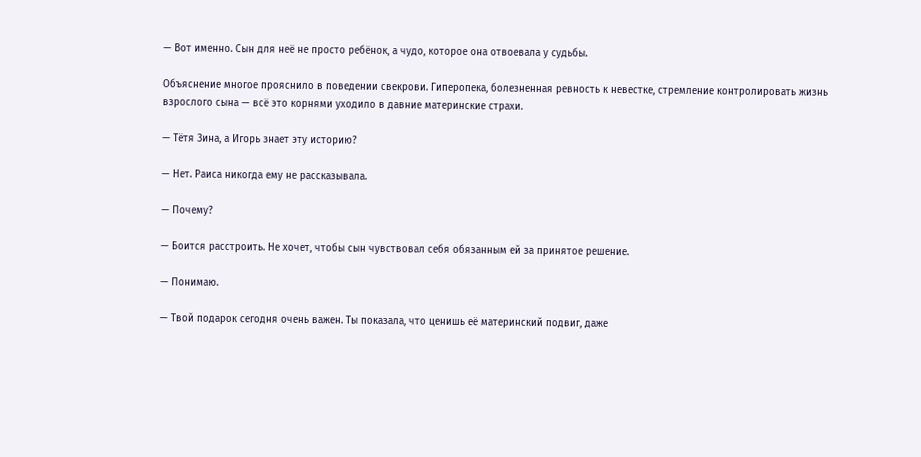— Вот именно. Сын для неё не просто ребёнок, а чудо, которое она отвоевала у судьбы.

Объяснение многое прояснило в поведении свекрови. Гиперопека, болезненная ревность к невестке, стремление контролировать жизнь взрослого сына — всё это корнями уходило в давние материнские страхи.

— Тётя Зина, а Игорь знает эту историю?

— Нет. Раиса никогда ему не рассказывала.

— Почему?

— Боится расстроить. Не хочет, чтобы сын чувствовал себя обязанным ей за принятое решение.

— Понимаю.

— Твой подарок сегодня очень важен. Ты показала, что ценишь её материнский подвиг, даже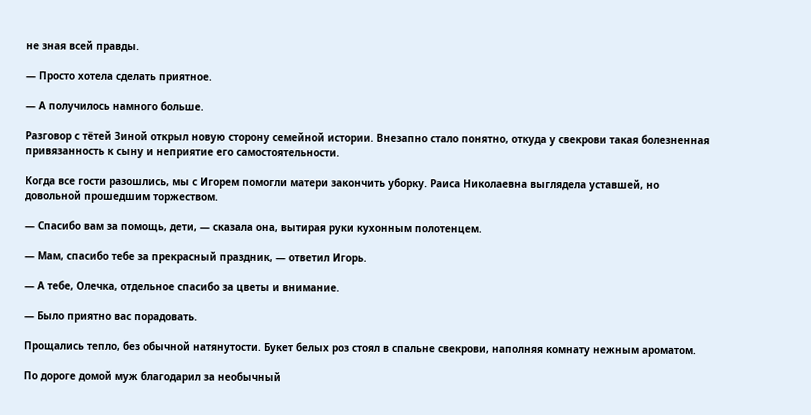не зная всей правды.

— Просто хотела сделать приятное.

— А получилось намного больше.

Разговор с тётей Зиной открыл новую сторону семейной истории. Внезапно стало понятно, откуда у свекрови такая болезненная привязанность к сыну и неприятие его самостоятельности.

Когда все гости разошлись, мы с Игорем помогли матери закончить уборку. Раиса Николаевна выглядела уставшей, но довольной прошедшим торжеством.

— Спасибо вам за помощь, дети, — сказала она, вытирая руки кухонным полотенцем.

— Мам, спасибо тебе за прекрасный праздник, — ответил Игорь.

— А тебе, Олечка, отдельное спасибо за цветы и внимание.

— Было приятно вас порадовать.

Прощались тепло, без обычной натянутости. Букет белых роз стоял в спальне свекрови, наполняя комнату нежным ароматом.

По дороге домой муж благодарил за необычный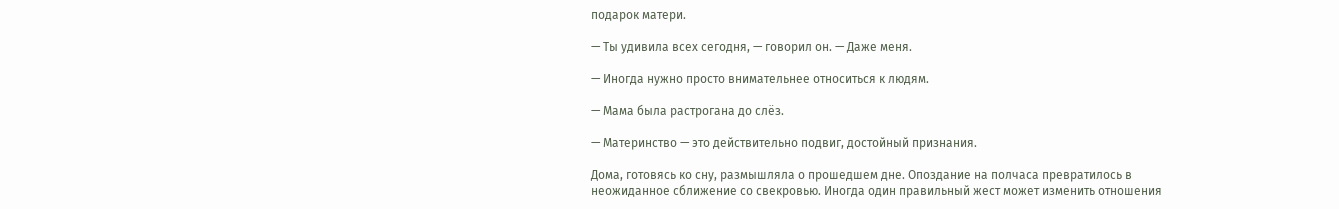подарок матери.

— Ты удивила всех сегодня, — говорил он. — Даже меня.

— Иногда нужно просто внимательнее относиться к людям.

— Мама была растрогана до слёз.

— Материнство — это действительно подвиг, достойный признания.

Дома, готовясь ко сну, размышляла о прошедшем дне. Опоздание на полчаса превратилось в неожиданное сближение со свекровью. Иногда один правильный жест может изменить отношения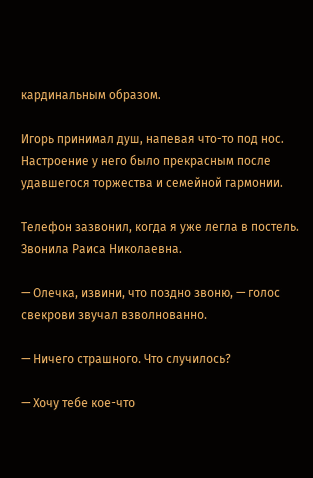кардинальным образом.

Игорь принимал душ, напевая что-то под нос. Настроение у него было прекрасным после удавшегося торжества и семейной гармонии.

Телефон зазвонил, когда я уже легла в постель. Звонила Раиса Николаевна.

— Олечка, извини, что поздно звоню, — голос свекрови звучал взволнованно.

— Ничего страшного. Что случилось?

— Хочу тебе кое-что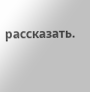рассказать.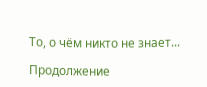То, о чём никто не знает...

Продолжение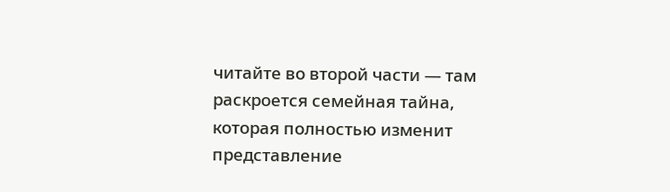читайте во второй части — там раскроется семейная тайна, которая полностью изменит представление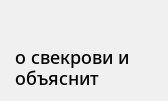о свекрови и объяснит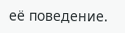её поведение.